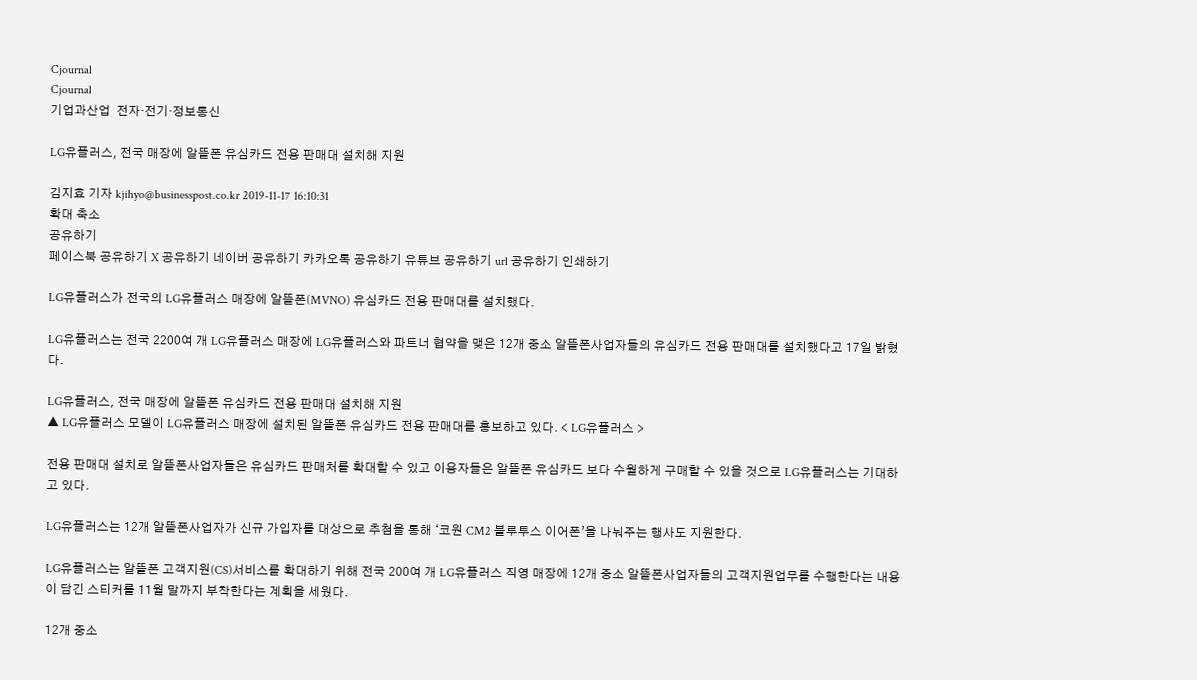Cjournal
Cjournal
기업과산업  전자·전기·정보통신

LG유플러스, 전국 매장에 알뜰폰 유심카드 전용 판매대 설치해 지원

김지효 기자 kjihyo@businesspost.co.kr 2019-11-17 16:10:31
확대 축소
공유하기
페이스북 공유하기 X 공유하기 네이버 공유하기 카카오톡 공유하기 유튜브 공유하기 url 공유하기 인쇄하기

LG유플러스가 전국의 LG유플러스 매장에 알뜰폰(MVNO) 유심카드 전용 판매대를 설치했다.

LG유플러스는 전국 2200여 개 LG유플러스 매장에 LG유플러스와 파트너 협약을 맺은 12개 중소 알뜰폰사업자들의 유심카드 전용 판매대를 설치했다고 17일 밝혔다.

LG유플러스, 전국 매장에 알뜰폰 유심카드 전용 판매대 설치해 지원
▲ LG유플러스 모델이 LG유플러스 매장에 설치된 알뜰폰 유심카드 전용 판매대를 홍보하고 있다. < LG유플러스 >

전용 판매대 설치로 알뜰폰사업자들은 유심카드 판매처를 확대할 수 있고 이용자들은 알뜰폰 유심카드 보다 수월하게 구매할 수 있을 것으로 LG유플러스는 기대하고 있다.

LG유플러스는 12개 알뜰폰사업자가 신규 가입자를 대상으로 추첨을 통해 ‘코원 CM2 블루투스 이어폰’을 나눠주는 행사도 지원한다.

LG유플러스는 알뜰폰 고객지원(CS)서비스를 확대하기 위해 전국 200여 개 LG유플러스 직영 매장에 12개 중소 알뜰폰사업자들의 고객지원업무를 수행한다는 내용이 담긴 스티커를 11월 말까지 부착한다는 계획을 세웠다.

12개 중소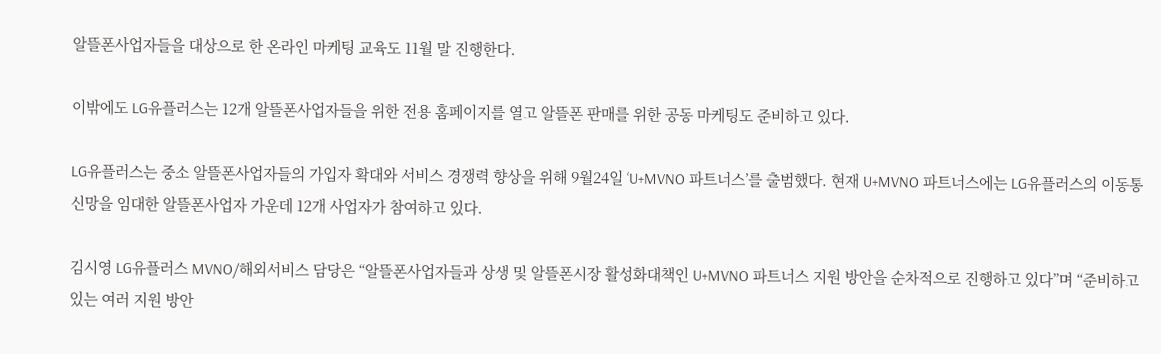알뜰폰사업자들을 대상으로 한 온라인 마케팅 교육도 11월 말 진행한다.

이밖에도 LG유플러스는 12개 알뜰폰사업자들을 위한 전용 홈페이지를 열고 알뜰폰 판매를 위한 공동 마케팅도 준비하고 있다.

LG유플러스는 중소 알뜰폰사업자들의 가입자 확대와 서비스 경쟁력 향상을 위해 9월24일 ‘U+MVNO 파트너스’를 출범했다. 현재 U+MVNO 파트너스에는 LG유플러스의 이동통신망을 임대한 알뜰폰사업자 가운데 12개 사업자가 참여하고 있다.

김시영 LG유플러스 MVNO/해외서비스 담당은 “알뜰폰사업자들과 상생 및 알뜰폰시장 활성화대책인 U+MVNO 파트너스 지원 방안을 순차적으로 진행하고 있다”며 “준비하고 있는 여러 지원 방안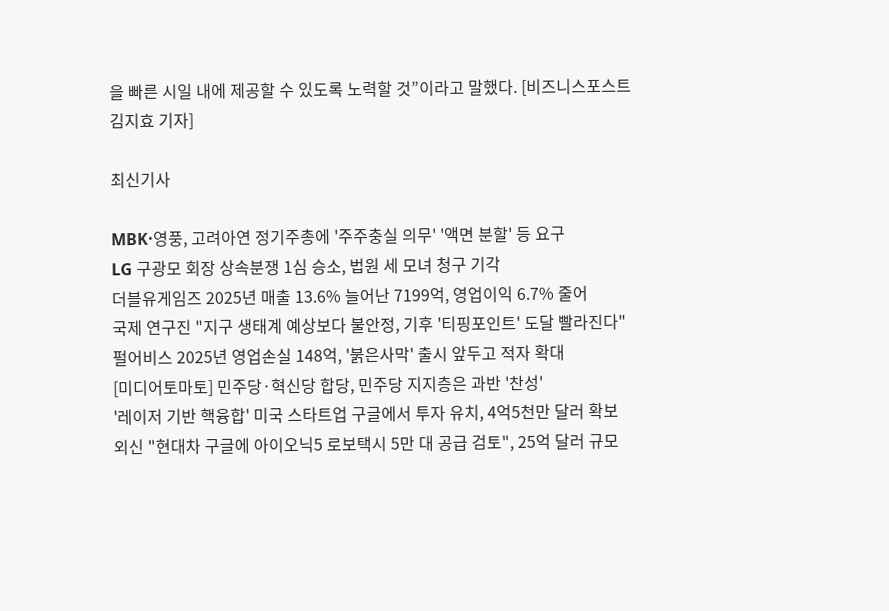을 빠른 시일 내에 제공할 수 있도록 노력할 것”이라고 말했다. [비즈니스포스트 김지효 기자]

최신기사

MBK·영풍, 고려아연 정기주총에 '주주충실 의무' '액면 분할' 등 요구
LG 구광모 회장 상속분쟁 1심 승소, 법원 세 모녀 청구 기각
더블유게임즈 2025년 매출 13.6% 늘어난 7199억, 영업이익 6.7% 줄어
국제 연구진 "지구 생태계 예상보다 불안정, 기후 '티핑포인트' 도달 빨라진다"
펄어비스 2025년 영업손실 148억, '붉은사막' 출시 앞두고 적자 확대
[미디어토마토] 민주당·혁신당 합당, 민주당 지지층은 과반 '찬성'
'레이저 기반 핵융합' 미국 스타트업 구글에서 투자 유치, 4억5천만 달러 확보
외신 "현대차 구글에 아이오닉5 로보택시 5만 대 공급 검토", 25억 달러 규모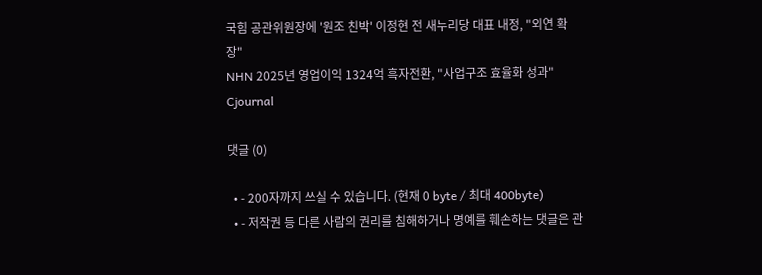국힘 공관위원장에 '원조 친박' 이정현 전 새누리당 대표 내정, "외연 확장"
NHN 2025년 영업이익 1324억 흑자전환, "사업구조 효율화 성과"
Cjournal

댓글 (0)

  • - 200자까지 쓰실 수 있습니다. (현재 0 byte / 최대 400byte)
  • - 저작권 등 다른 사람의 권리를 침해하거나 명예를 훼손하는 댓글은 관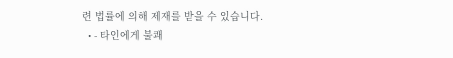련 법률에 의해 제재를 받을 수 있습니다.
  • - 타인에게 불쾌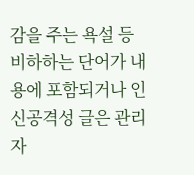감을 주는 욕설 등 비하하는 단어가 내용에 포함되거나 인신공격성 글은 관리자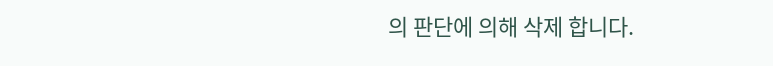의 판단에 의해 삭제 합니다.